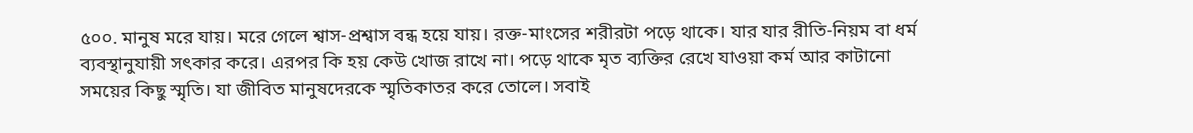৫০০. মানুষ মরে যায়। মরে গেলে শ্বাস-প্রশ্বাস বন্ধ হয়ে যায়। রক্ত-মাংসের শরীরটা পড়ে থাকে। যার যার রীতি-নিয়ম বা ধর্ম ব্যবস্থানুযায়ী সৎকার করে। এরপর কি হয় কেউ খোজ রাখে না। পড়ে থাকে মৃত ব্যক্তির রেখে যাওয়া কর্ম আর কাটানো সময়ের কিছু স্মৃতি। যা জীবিত মানুষদেরকে স্মৃতিকাতর করে তোলে। সবাই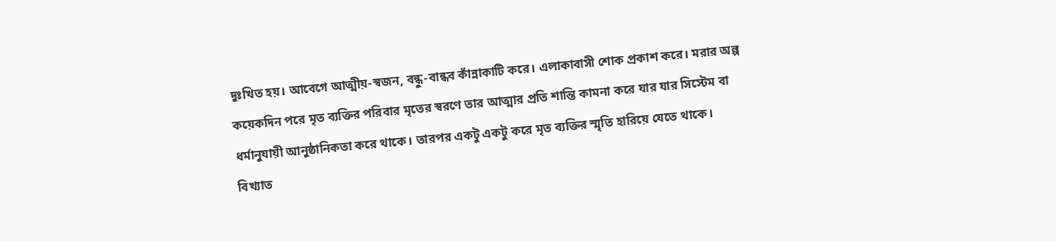দুঃখিত হয়। আবেগে আত্মীয়-স্বজন, বন্ধু-বান্ধব কাঁন্নাকাটি করে। এলাকাবাসী শোক প্রকাশ করে। মরার অল্প কয়েকদিন পরে মৃত ব্যক্তির পরিবার মৃতের স্বরণে তার আত্মার প্রতি শান্তি কামনা করে যার যার সিস্টেম বা ধর্মানুযায়ী আনুষ্ঠানিকতা করে থাকে। তারপর একটু একটু করে মৃত ব্যক্তির স্মৃতি হারিয়ে যেতে থাকে। বিখ্যাত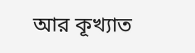আর কূখ্যাত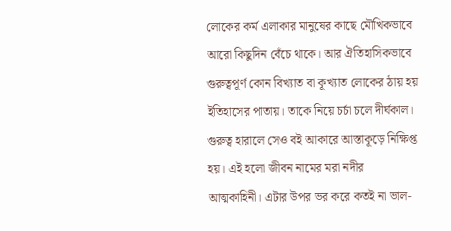লোকের কর্ম এলাকার মানুষের কাছে মৌখিকভাবে আরো কিছুদিন বেঁচে থাকে। আর ঐতিহাসিকভাবে গুরুত্বপূর্ণ কোন বিখ্যাত বা কূখ্যাত লোকের ঠায় হয় ইতিহাসের পাতায়। তাকে নিয়ে চর্চা চলে দীর্ঘকাল। গুরুত্ব হারালে সেও বই আকারে আস্তাকূড়ে নিক্ষিপ্ত হয়। এই হলো জীবন নামের মরা নদীর আত্মকাহিনী। এটার উপর ভর করে কতই না ভাল-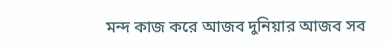মন্দ কাজ করে আজব দুনিয়ার আজব সব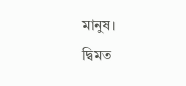মানুষ।
দ্বিমত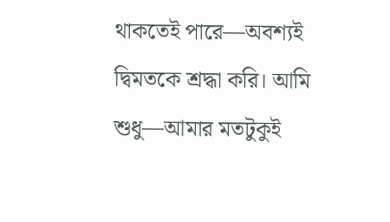থাকতেই পারে—অবশ্যই দ্বিমতকে শ্রদ্ধা করি। আমি শুধু—আমার মতটুকুই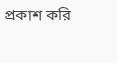প্রকাশ করি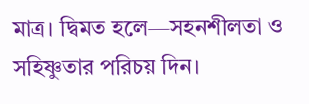মাত্র। দ্বিমত হলে—সহনশীলতা ও সহিষ্ণুতার পরিচয় দিন।